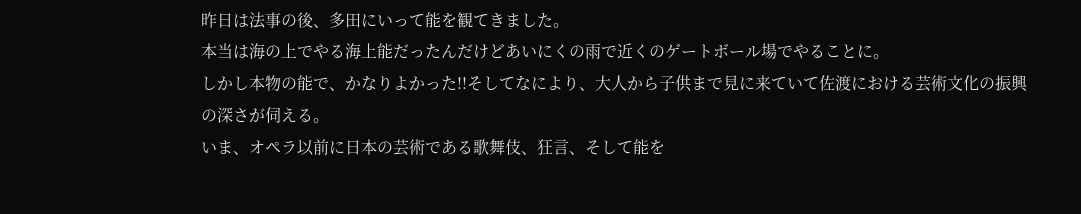昨日は法事の後、多田にいって能を観てきました。
本当は海の上でやる海上能だったんだけどあいにくの雨で近くのゲートボール場でやることに。
しかし本物の能で、かなりよかった!!そしてなにより、大人から子供まで見に来ていて佐渡における芸術文化の振興の深さが伺える。
いま、オペラ以前に日本の芸術である歌舞伎、狂言、そして能を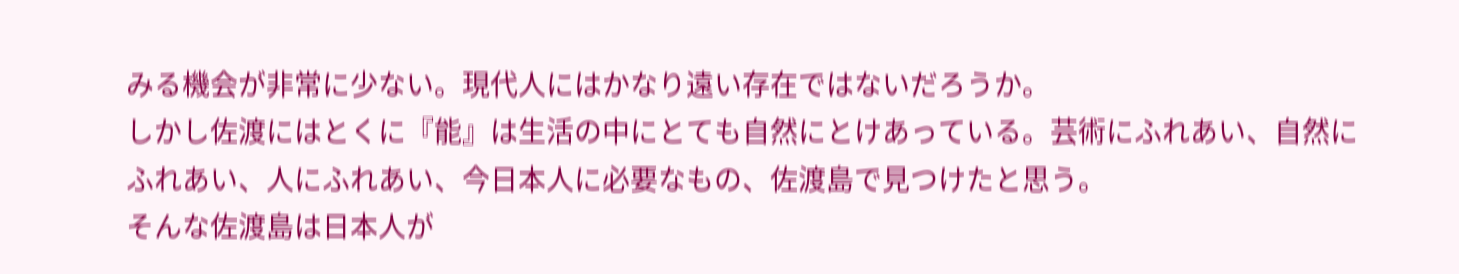みる機会が非常に少ない。現代人にはかなり遠い存在ではないだろうか。
しかし佐渡にはとくに『能』は生活の中にとても自然にとけあっている。芸術にふれあい、自然にふれあい、人にふれあい、今日本人に必要なもの、佐渡島で見つけたと思う。
そんな佐渡島は日本人が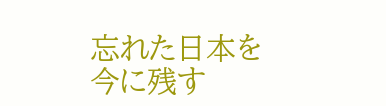忘れた日本を今に残す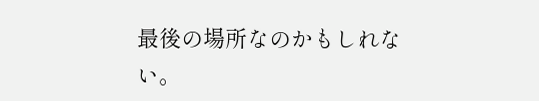最後の場所なのかもしれない。